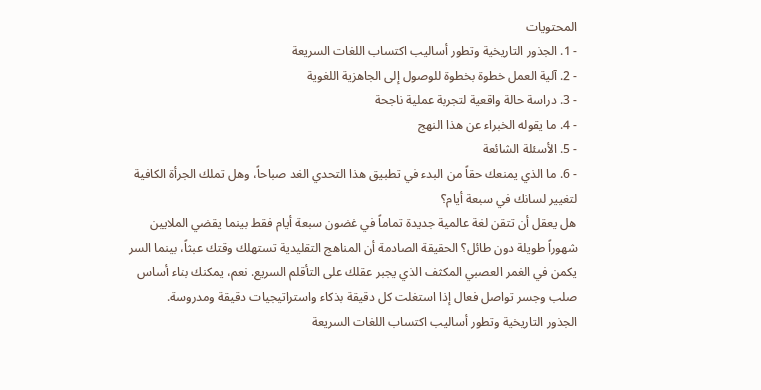المحتويات
- 1. الجذور التاريخية وتطور أساليب اكتساب اللغات السريعة
- 2. آلية العمل خطوة بخطوة للوصول إلى الجاهزية اللغوية
- 3. دراسة حالة واقعية لتجربة عملية ناجحة
- 4. ما يقوله الخبراء عن هذا النهج
- 5. الأسئلة الشائعة
- 6. ما الذي يمنعك حقاً من البدء في تطبيق هذا التحدي الغد صباحاً، وهل تملك الجرأة الكافية لتغيير لسانك في سبعة أيام؟
هل يعقل أن تتقن لغة عالمية جديدة تماماً في غضون سبعة أيام فقط بينما يقضي الملايين شهوراً طويلة دون طائل؟ الحقيقة الصادمة أن المناهج التقليدية تستهلك وقتك عبثاً، بينما السر يكمن في الغمر العصبي المكثف الذي يجبر عقلك على التأقلم السريع. نعم، يمكنك بناء أساس صلب وجسر تواصل فعال إذا استغلت كل دقيقة بذكاء واستراتيجيات دقيقة ومدروسة.
الجذور التاريخية وتطور أساليب اكتساب اللغات السريعة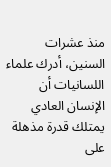منذ عشرات السنين، أدرك علماء اللسانيات أن الإنسان العادي يمتلك قدرة مذهلة على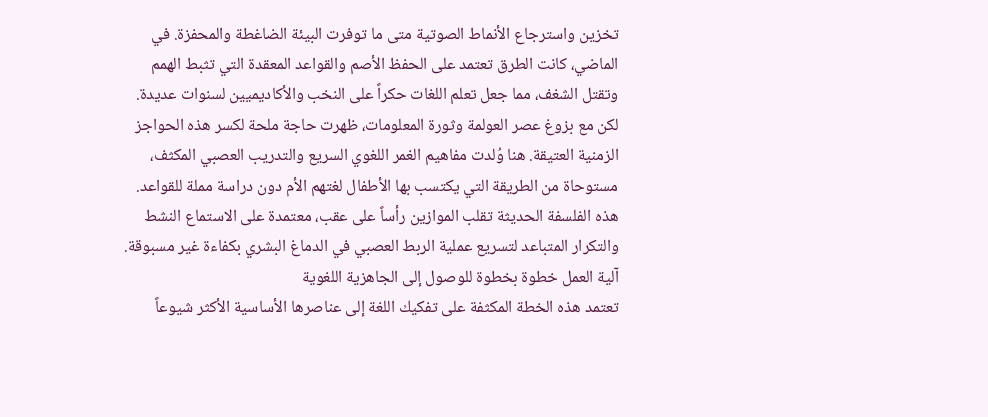تخزين واسترجاع الأنماط الصوتية متى ما توفرت البيئة الضاغطة والمحفزة. في الماضي، كانت الطرق تعتمد على الحفظ الأصم والقواعد المعقدة التي تثبط الهمم وتقتل الشغف، مما جعل تعلم اللغات حكراً على النخب والأكاديميين لسنوات عديدة.
لكن مع بزوغ عصر العولمة وثورة المعلومات، ظهرت حاجة ملحة لكسر هذه الحواجز الزمنية العتيقة. هنا وُلدت مفاهيم الغمر اللغوي السريع والتدريب العصبي المكثف، مستوحاة من الطريقة التي يكتسب بها الأطفال لغتهم الأم دون دراسة مملة للقواعد. هذه الفلسفة الحديثة تقلب الموازين رأساً على عقب، معتمدة على الاستماع النشط والتكرار المتباعد لتسريع عملية الربط العصبي في الدماغ البشري بكفاءة غير مسبوقة.
آلية العمل خطوة بخطوة للوصول إلى الجاهزية اللغوية
تعتمد هذه الخطة المكثفة على تفكيك اللغة إلى عناصرها الأساسية الأكثر شيوعاً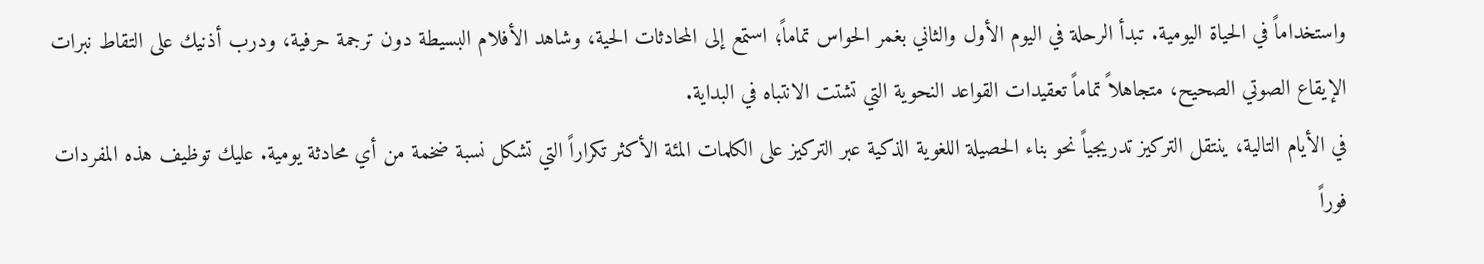واستخداماً في الحياة اليومية. تبدأ الرحلة في اليوم الأول والثاني بغمر الحواس تماماً؛ استمع إلى المحادثات الحية، وشاهد الأفلام البسيطة دون ترجمة حرفية، ودرب أذنيك على التقاط نبرات الإيقاع الصوتي الصحيح، متجاهلاً تماماً تعقيدات القواعد النحوية التي تشتت الانتباه في البداية.
في الأيام التالية، ينتقل التركيز تدريجياً نحو بناء الحصيلة اللغوية الذكية عبر التركيز على الكلمات المئة الأكثر تكراراً التي تشكل نسبة ضخمة من أي محادثة يومية. عليك توظيف هذه المفردات فوراً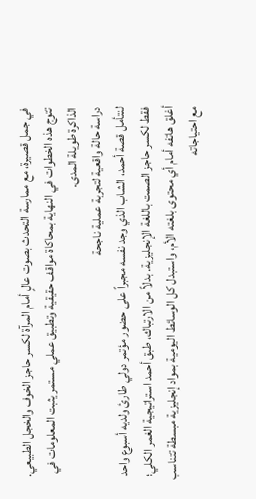في جمل قصيرة، مع ممارسة التحدث بصوت عالٍ أمام المرآة لكسر حاجز الخوف والخجل الطبيعي. تتوج هذه الخطوات في النهاية بمحاكاة مواقف حقيقية وتطبيق عملي مستمر يثبت المعلومات في الذاكرة طويلة المدى.
دراسة حالة واقعية لتجربة عملية ناجحة
لنتأمل قصة أحمد، الشاب الذي وجد نفسه مجبراً على حضور مؤتمر دولي طارئ ولديه أسبوع واحد فقط لكسر حاجز الصمت باللغة الإنجليزية. بدلاً من الارتباك، طبق أحمد استراتيجية الغمر الكلي؛ أغلق هاتفه أمام أي محتوى بلغته الأم، واستبدل كل الوسائط اليومية بمواد إنجليزية مبسطة تتناسب مع احتياجاته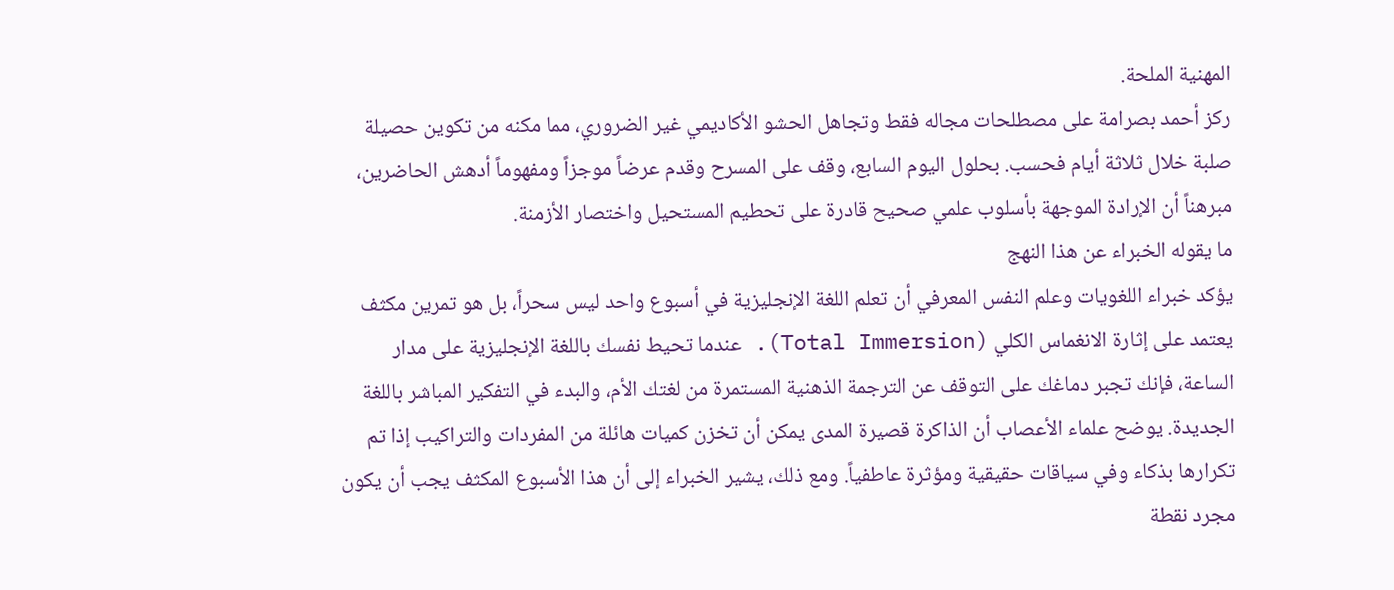المهنية الملحة.
ركز أحمد بصرامة على مصطلحات مجاله فقط وتجاهل الحشو الأكاديمي غير الضروري، مما مكنه من تكوين حصيلة صلبة خلال ثلاثة أيام فحسب. بحلول اليوم السابع، وقف على المسرح وقدم عرضاً موجزاً ومفهوماً أدهش الحاضرين، مبرهناً أن الإرادة الموجهة بأسلوب علمي صحيح قادرة على تحطيم المستحيل واختصار الأزمنة.
ما يقوله الخبراء عن هذا النهج
يؤكد خبراء اللغويات وعلم النفس المعرفي أن تعلم اللغة الإنجليزية في أسبوع واحد ليس سحراً، بل هو تمرين مكثف يعتمد على إثارة الانغماس الكلي (Total Immersion). عندما تحيط نفسك باللغة الإنجليزية على مدار الساعة، فإنك تجبر دماغك على التوقف عن الترجمة الذهنية المستمرة من لغتك الأم، والبدء في التفكير المباشر باللغة الجديدة. يوضح علماء الأعصاب أن الذاكرة قصيرة المدى يمكن أن تخزن كميات هائلة من المفردات والتراكيب إذا تم تكرارها بذكاء وفي سياقات حقيقية ومؤثرة عاطفياً. ومع ذلك، يشير الخبراء إلى أن هذا الأسبوع المكثف يجب أن يكون مجرد نقطة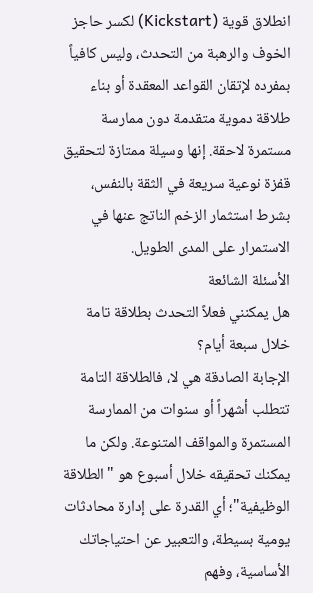انطلاق قوية (Kickstart) لكسر حاجز الخوف والرهبة من التحدث، وليس كافياً بمفرده لإتقان القواعد المعقدة أو بناء طلاقة دموية متقدمة دون ممارسة مستمرة لاحقة. إنها وسيلة ممتازة لتحقيق قفزة نوعية سريعة في الثقة بالنفس، بشرط استثمار الزخم الناتج عنها في الاستمرار على المدى الطويل.
الأسئلة الشائعة
هل يمكنني فعلاً التحدث بطلاقة تامة خلال سبعة أيام؟
الإجابة الصادقة هي لا، فالطلاقة التامة تتطلب أشهراً أو سنوات من الممارسة المستمرة والمواقف المتنوعة. ولكن ما يمكنك تحقيقه خلال أسبوع هو "الطلاقة الوظيفية"؛ أي القدرة على إدارة محادثات يومية بسيطة، والتعبير عن احتياجاتك الأساسية، وفهم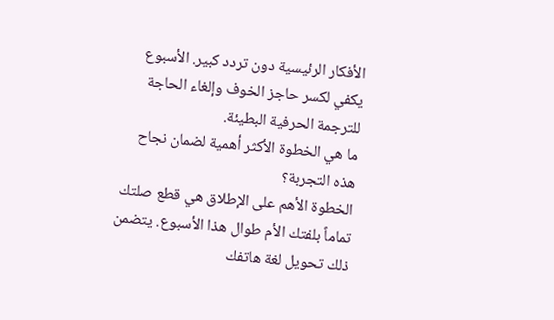الأفكار الرئيسية دون تردد كبير. الأسبوع يكفي لكسر حاجز الخوف وإلغاء الحاجة للترجمة الحرفية البطيئة.
ما هي الخطوة الأكثر أهمية لضمان نجاح هذه التجربة؟
الخطوة الأهم على الإطلاق هي قطع صلتك تماماً بلفتك الأم طوال هذا الأسبوع. يتضمن ذلك تحويل لغة هاتفك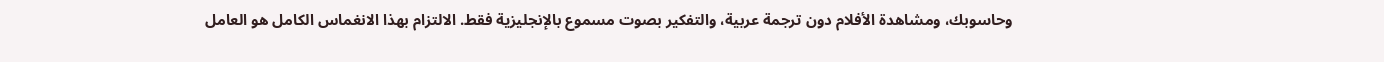وحاسوبك، ومشاهدة الأفلام دون ترجمة عربية، والتفكير بصوت مسموع بالإنجليزية فقط. الالتزام بهذا الانغماس الكامل هو العامل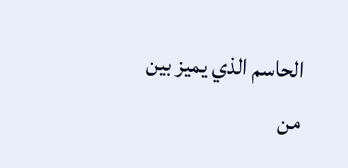الحاسم الذي يميز بين من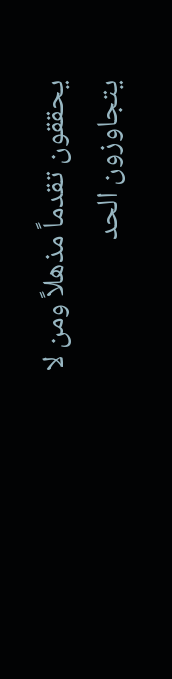يحققون تقدماً مذهلاً ومن لا يتجاوزون الحد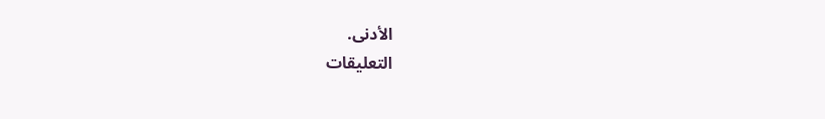الأدنى.
التعليقات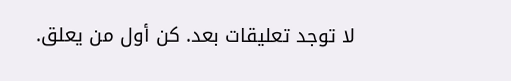لا توجد تعليقات بعد. كن أول من يعلق.